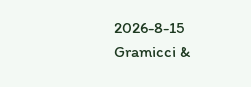2026-8-15
Gramicci &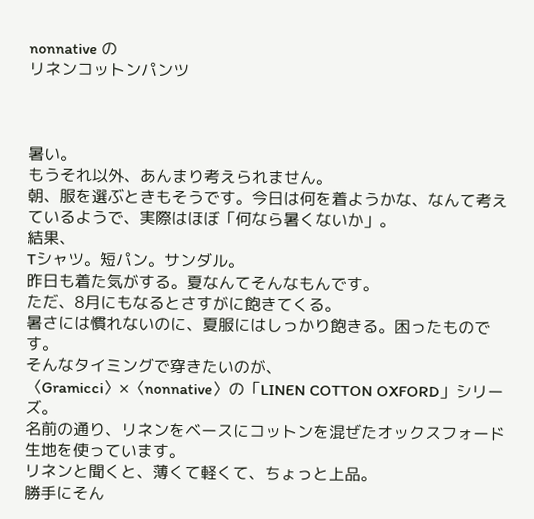nonnative の
リネンコットンパンツ



暑い。
もうそれ以外、あんまり考えられません。
朝、服を選ぶときもそうです。今日は何を着ようかな、なんて考えているようで、実際はほぼ「何なら暑くないか」。
結果、
Tシャツ。短パン。サンダル。
昨日も着た気がする。夏なんてそんなもんです。
ただ、8月にもなるとさすがに飽きてくる。
暑さには慣れないのに、夏服にはしっかり飽きる。困ったものです。
そんなタイミングで穿きたいのが、
〈Gramicci〉×〈nonnative〉の「LINEN COTTON OXFORD」シリーズ。
名前の通り、リネンをベースにコットンを混ぜたオックスフォード生地を使っています。
リネンと聞くと、薄くて軽くて、ちょっと上品。
勝手にそん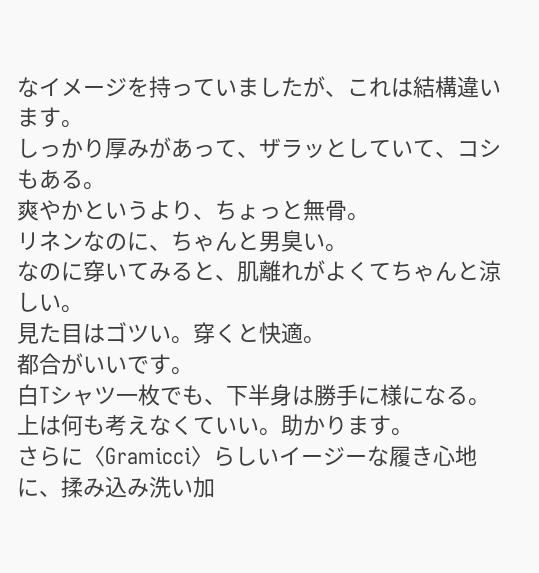なイメージを持っていましたが、これは結構違います。
しっかり厚みがあって、ザラッとしていて、コシもある。
爽やかというより、ちょっと無骨。
リネンなのに、ちゃんと男臭い。
なのに穿いてみると、肌離れがよくてちゃんと涼しい。
見た目はゴツい。穿くと快適。
都合がいいです。
白Tシャツ一枚でも、下半身は勝手に様になる。
上は何も考えなくていい。助かります。
さらに〈Gramicci〉らしいイージーな履き心地に、揉み込み洗い加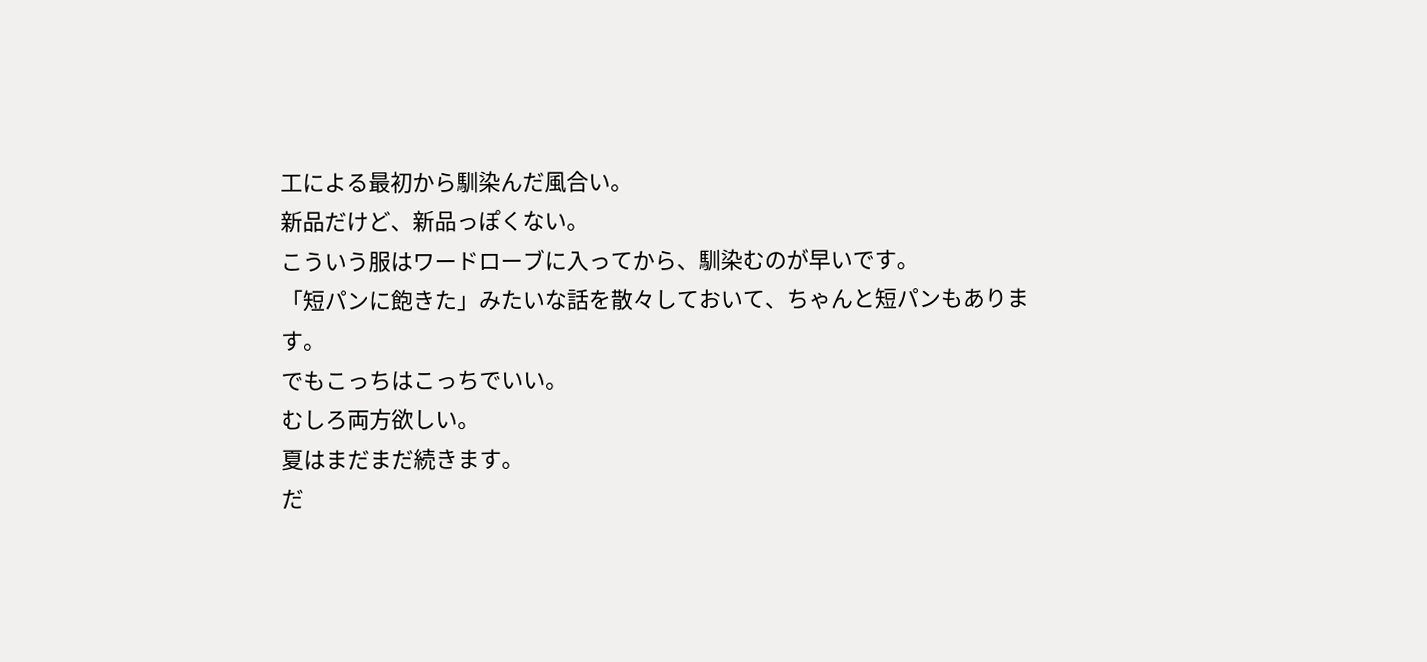工による最初から馴染んだ風合い。
新品だけど、新品っぽくない。
こういう服はワードローブに入ってから、馴染むのが早いです。
「短パンに飽きた」みたいな話を散々しておいて、ちゃんと短パンもあります。
でもこっちはこっちでいい。
むしろ両方欲しい。
夏はまだまだ続きます。
だ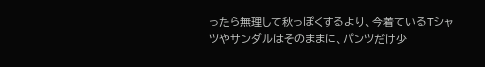ったら無理して秋っぽくするより、今着ているTシャツやサンダルはそのままに、パンツだけ少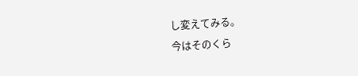し変えてみる。
今はそのくら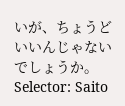いが、ちょうどいいんじゃないでしょうか。
Selector: Saito